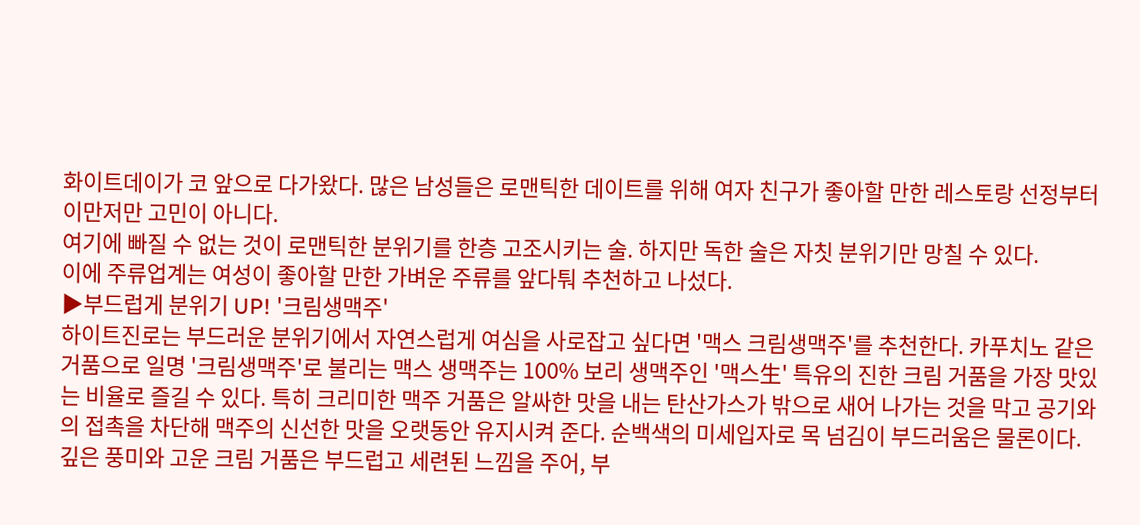화이트데이가 코 앞으로 다가왔다. 많은 남성들은 로맨틱한 데이트를 위해 여자 친구가 좋아할 만한 레스토랑 선정부터 이만저만 고민이 아니다.
여기에 빠질 수 없는 것이 로맨틱한 분위기를 한층 고조시키는 술. 하지만 독한 술은 자칫 분위기만 망칠 수 있다.
이에 주류업계는 여성이 좋아할 만한 가벼운 주류를 앞다퉈 추천하고 나섰다.
▶부드럽게 분위기 UP! '크림생맥주'
하이트진로는 부드러운 분위기에서 자연스럽게 여심을 사로잡고 싶다면 '맥스 크림생맥주'를 추천한다. 카푸치노 같은 거품으로 일명 '크림생맥주'로 불리는 맥스 생맥주는 100% 보리 생맥주인 '맥스生' 특유의 진한 크림 거품을 가장 맛있는 비율로 즐길 수 있다. 특히 크리미한 맥주 거품은 알싸한 맛을 내는 탄산가스가 밖으로 새어 나가는 것을 막고 공기와의 접촉을 차단해 맥주의 신선한 맛을 오랫동안 유지시켜 준다. 순백색의 미세입자로 목 넘김이 부드러움은 물론이다. 깊은 풍미와 고운 크림 거품은 부드럽고 세련된 느낌을 주어, 부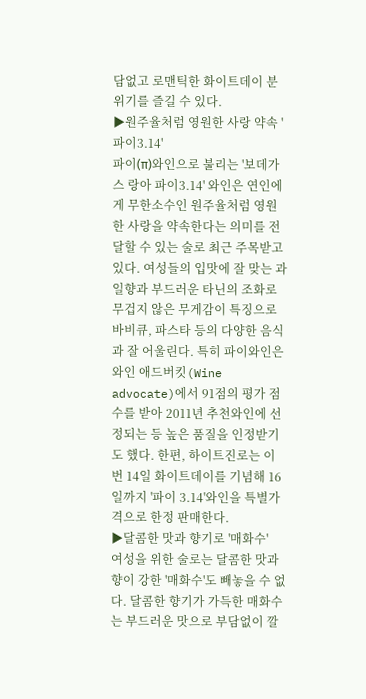담없고 로맨틱한 화이트데이 분위기를 즐길 수 있다.
▶원주율처럼 영원한 사랑 약속 '파이3.14'
파이(π)와인으로 불리는 '보데가스 랑아 파이3.14' 와인은 연인에게 무한소수인 원주율처럼 영원한 사랑을 약속한다는 의미를 전달할 수 있는 술로 최근 주목받고 있다. 여성들의 입맛에 잘 맞는 과일향과 부드러운 타닌의 조화로 무겁지 않은 무게감이 특징으로 바비큐, 파스타 등의 다양한 음식과 잘 어울린다. 특히 파이와인은 와인 애드버킷(Wine advocate)에서 91점의 평가 점수를 받아 2011년 추천와인에 선정되는 등 높은 품질을 인정받기도 했다. 한편, 하이트진로는 이번 14일 화이트데이를 기념해 16일까지 '파이 3.14'와인을 특별가격으로 한정 판매한다.
▶달콤한 맛과 향기로 '매화수'
여성을 위한 술로는 달콤한 맛과 향이 강한 '매화수'도 빼놓을 수 없다. 달콤한 향기가 가득한 매화수는 부드러운 맛으로 부담없이 깔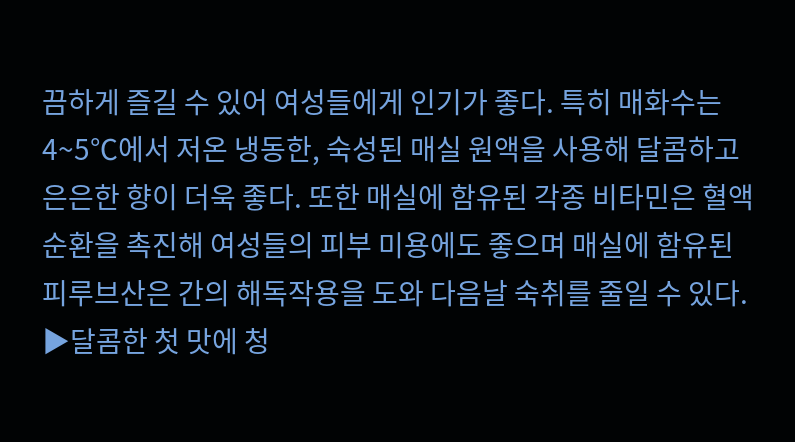끔하게 즐길 수 있어 여성들에게 인기가 좋다. 특히 매화수는 4~5℃에서 저온 냉동한, 숙성된 매실 원액을 사용해 달콤하고 은은한 향이 더욱 좋다. 또한 매실에 함유된 각종 비타민은 혈액순환을 촉진해 여성들의 피부 미용에도 좋으며 매실에 함유된 피루브산은 간의 해독작용을 도와 다음날 숙취를 줄일 수 있다.
▶달콤한 첫 맛에 청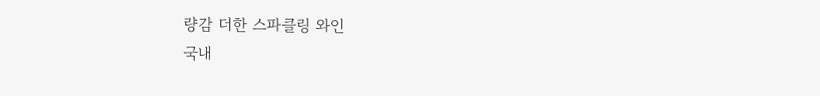량감 더한 스파클링 와인
국내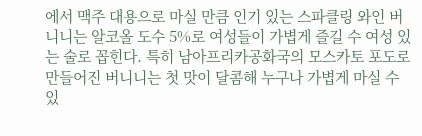에서 맥주 대용으로 마실 만큼 인기 있는 스파클링 와인 버니니는 알코올 도수 5%로 여성들이 가볍게 즐길 수 여성 있는 술로 꼽힌다. 특히 남아프리카공화국의 모스카토 포도로 만들어진 버니니는 첫 맛이 달콤해 누구나 가볍게 마실 수 있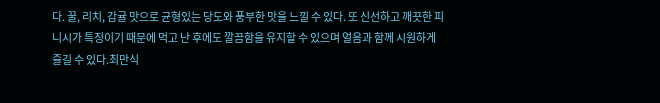다. 꿀, 리치, 감귤 맛으로 균형있는 당도와 풍부한 맛을 느낄 수 있다. 또 신선하고 깨끗한 피니시가 특징이기 때문에 먹고 난 후에도 깔끔함을 유지할 수 있으며 얼음과 함께 시원하게 즐길 수 있다.최만식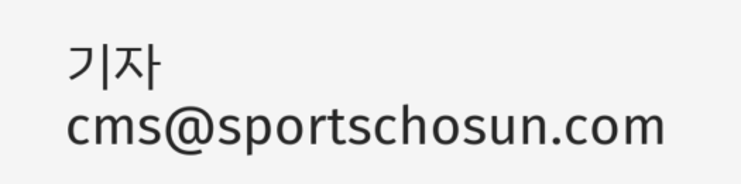기자 cms@sportschosun.com